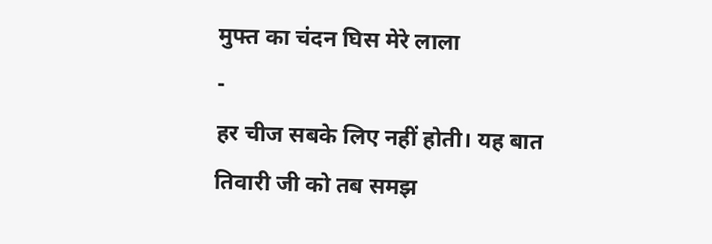मुफ्त का चंदन घिस मेरे लाला
-
हर चीज सबके लिए नहीं होती। यह बात तिवारी जी को तब समझ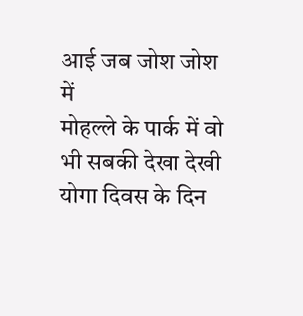आई जब जोश जोश में
मोहल्ले के पार्क में वो भी सबकी देखा देखी योगा दिवस के दिन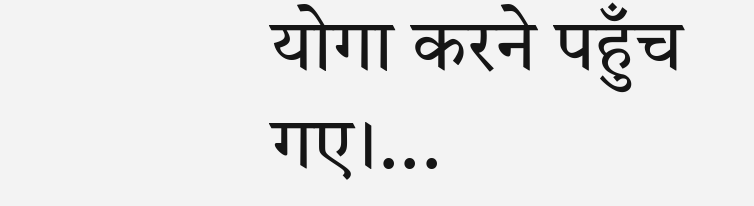योगा करने पहुँच
गए।...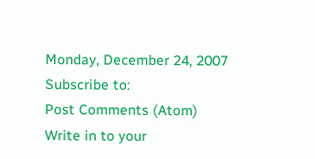Monday, December 24, 2007
Subscribe to:
Post Comments (Atom)
Write in to your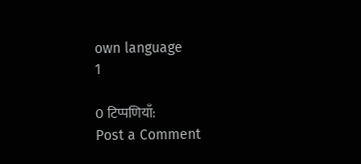own language
1

0 टिप्पणियाँ:
Post a Comment